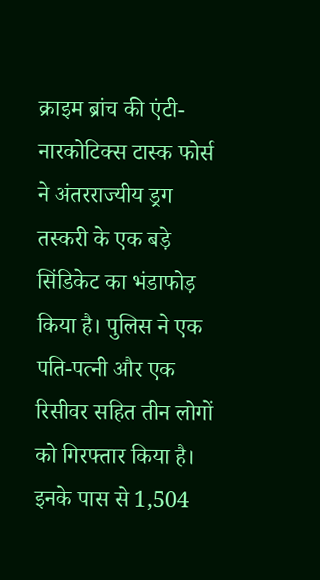क्राइम ब्रांच की एंटी-नारकोटिक्स टास्क फोर्स ने अंतरराज्यीय ड्रग तस्करी के एक बड़े सिंडिकेट का भंडाफोड़ किया है। पुलिस ने एक पति-पत्नी और एक रिसीवर सहित तीन लोगों को गिरफ्तार किया है। इनके पास से 1,504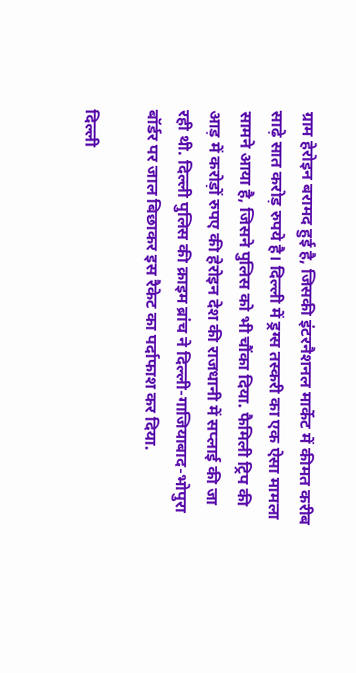ग्राम हेरोइन बरामद हुई है, जिसकी इंटरनैशनल मार्केट में कीमत करीब साढ़े सात करोड़ रुपये है। दिल्ली में ड्रग्स तस्करी का एक ऐसा मामला सामने आया है, जिसने पुलिस को भी चौंका दिया. फैमिली ट्रिप की आड़ में करोड़ों रुपए की हेरोइन देश की राजधानी में सप्लाई की जा रही थी. दिल्ली पुलिस की क्राइम ब्रांच ने दिल्ली-गाजियाबाद-भोपुरा बॉर्डर पर जाल बिछाकर इस रैकेट का पर्दाफाश कर दिया.

दिल्ली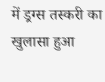में ड्रग्स तस्करी का खुलासा हुआ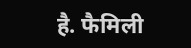है. फैमिली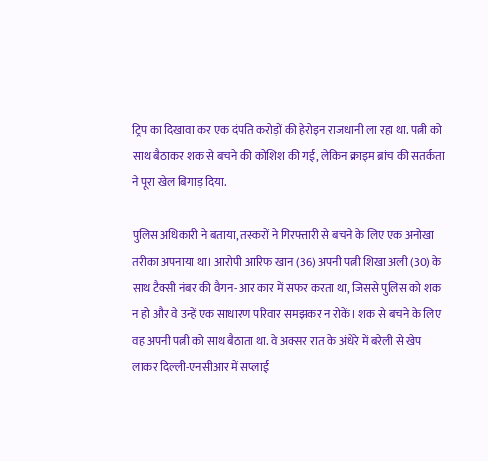ट्रिप का दिखावा कर एक दंपति करोड़ों की हेरोइन राजधानी ला रहा था. पत्नी को साथ बैठाकर शक से बचने की कोशिश की गई, लेकिन क्राइम ब्रांच की सतर्कता ने पूरा खेल बिगाड़ दिया.

पुलिस अधिकारी ने बताया, तस्करों ने गिरफ्तारी से बचने के लिए एक अनोखा तरीका अपनाया था। आरोपी आरिफ खान (36) अपनी पत्नी शिखा अली (30) के साथ टैक्सी नंबर की वैगन-आर कार में सफर करता था, जिससे पुलिस को शक न हो और वे उन्हें एक साधारण परिवार समझकर न रोकें। शक से बचने के लिए वह अपनी पत्नी को साथ बैठाता था. वे अक्सर रात के अंधेरे में बरेली से खेप लाकर दिल्ली-एनसीआर में सप्लाई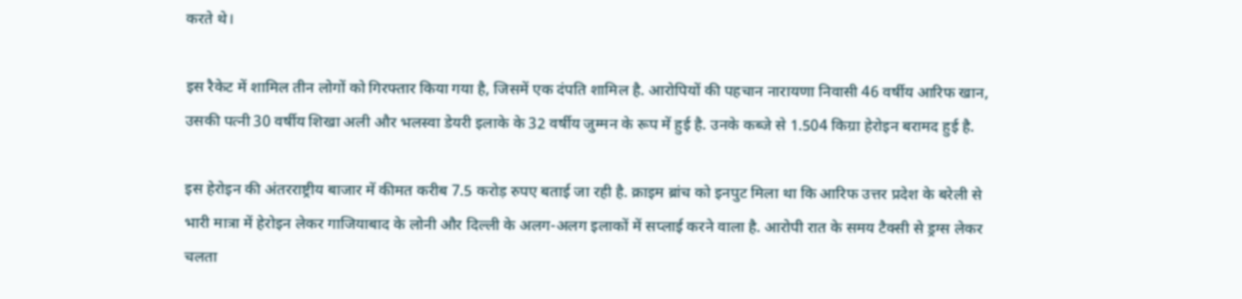करते थे।

इस रैकेट में शामिल तीन लोगों को गिरफ्तार किया गया है, जिसमें एक दंपति शामिल है. आरोपियों की पहचान नारायणा निवासी 46 वर्षीय आरिफ खान, उसकी पत्नी 30 वर्षीय शिखा अली और भलस्वा डेयरी इलाके के 32 वर्षीय जुम्मन के रूप में हुई है. उनके कब्जे से 1.504 किग्रा हेरोइन बरामद हुई है.

इस हेरोइन की अंतरराष्ट्रीय बाजार में कीमत करीब 7.5 करोड़ रुपए बताई जा रही है. क्राइम ब्रांच को इनपुट मिला था कि आरिफ उत्तर प्रदेश के बरेली से भारी मात्रा में हेरोइन लेकर गाजियाबाद के लोनी और दिल्ली के अलग-अलग इलाकों में सप्लाई करने वाला है. आरोपी रात के समय टैक्सी से ड्रग्स लेकर चलता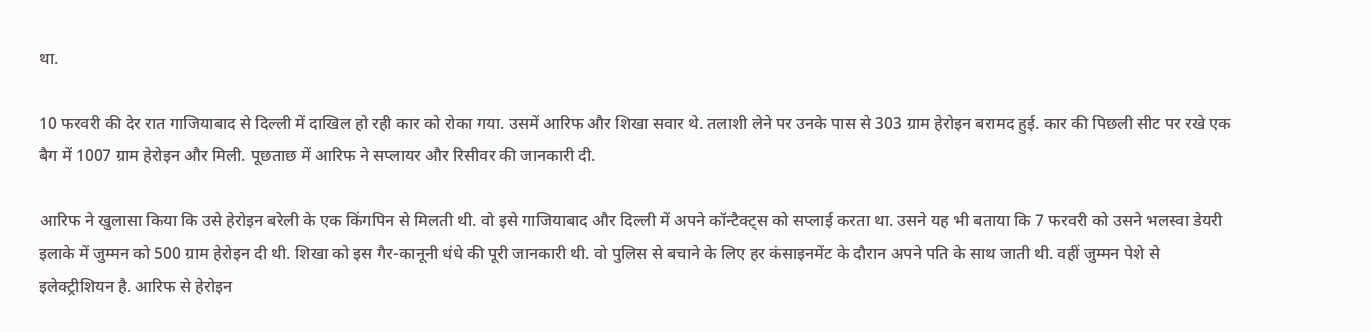था.

10 फरवरी की देर रात गाजियाबाद से दिल्ली में दाखिल हो रही कार को रोका गया. उसमें आरिफ और शिखा सवार थे. तलाशी लेने पर उनके पास से 303 ग्राम हेरोइन बरामद हुई. कार की पिछली सीट पर रखे एक बैग में 1007 ग्राम हेरोइन और मिली. पूछताछ में आरिफ ने सप्लायर और रिसीवर की जानकारी दी.

आरिफ ने खुलासा किया कि उसे हेरोइन बरेली के एक किंगपिन से मिलती थी. वो इसे गाजियाबाद और दिल्ली में अपने कॉन्टैक्ट्स को सप्लाई करता था. उसने यह भी बताया कि 7 फरवरी को उसने भलस्वा डेयरी इलाके में जुम्मन को 500 ग्राम हेरोइन दी थी. शिखा को इस गैर-कानूनी धंधे की पूरी जानकारी थी. वो पुलिस से बचाने के लिए हर कंसाइनमेंट के दौरान अपने पति के साथ जाती थी. वहीं जुम्मन पेशे से इलेक्ट्रीशियन है. आरिफ से हेरोइन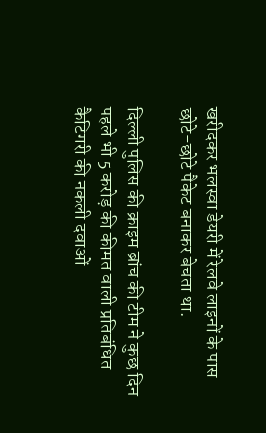खरीदकर भलस्वा डेयरी में रेलवे लाइनों के पास छोटे-छोटे पैकेट बनाकर बेचता था.

दिल्ली पुलिस की क्राइम ब्रांच की टीम ने कुछ दिन पहले भी 5 करोड़ की कीमत वाली प्रतिबंधित कैटिगरी की नकली दवाओं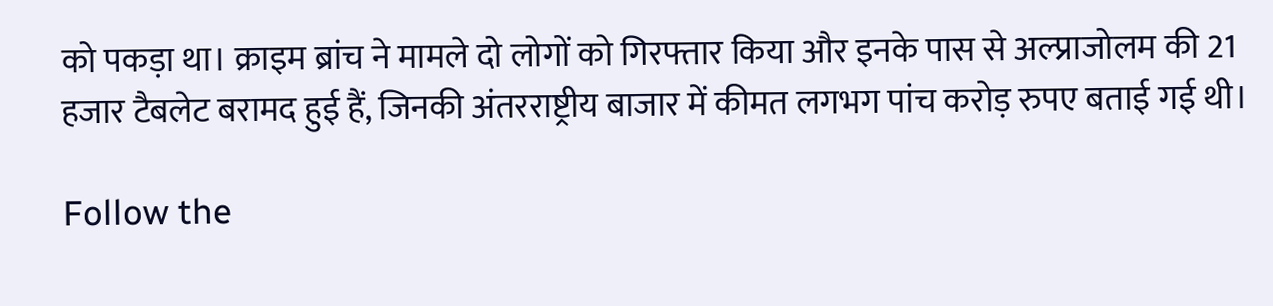को पकड़ा था। क्राइम ब्रांच ने मामले दो लोगों को गिरफ्तार किया और इनके पास से अल्प्राजोलम की 21 हजार टैबलेट बरामद हुई हैं, जिनकी अंतरराष्ट्रीय बाजार में कीमत लगभग पांच करोड़ रुपए बताई गई थी।

Follow the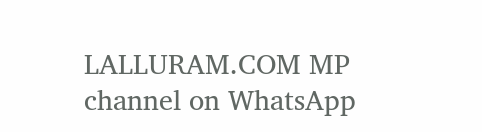LALLURAM.COM MP channel on WhatsApp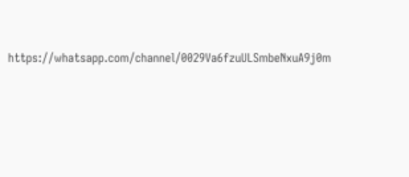https://whatsapp.com/channel/0029Va6fzuULSmbeNxuA9j0m